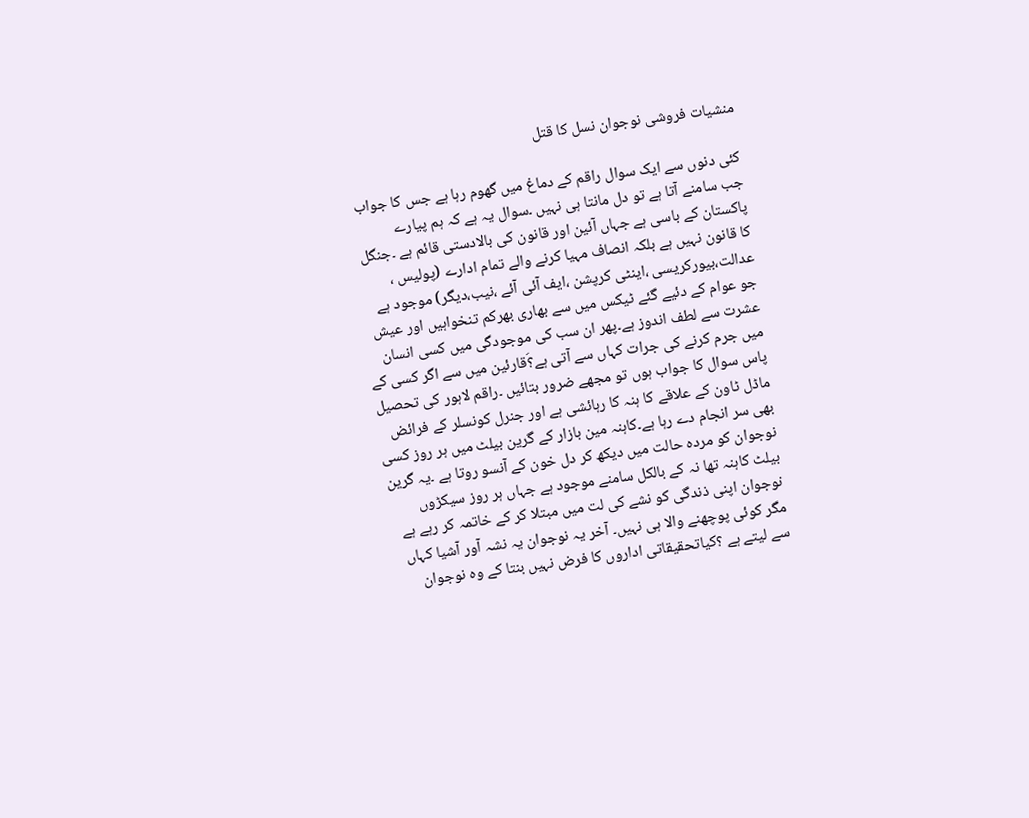منشیات فروشی نوجوان نسل کا قتل

کئی دنوں سے ایک سوال راقم کے دماغ میں گھوم رہا ہے جس کا جواب جب سامنے آتا ہے تو دل مانتا ہی نہیں ۔سوال یہ ہے کہ ہم پیارے پاکستان کے باسی ہے جہاں آئین اور قانون کی بالادستی قائم ہے ۔جنگل کا قانون نہیں ہے بلکہ انصاف مہیا کرنے والے تمام ادارے (پولیس ، عدالت،بیورکریسی ،اینٹی کرپشن ،ایف آئی آئے ،نیب،دیگر) موجود ہے جو عوام کے دئیے گئے ٹیکس میں سے بھاری بھرکم تنخواہیں اور عیش عشرت سے لطف اندوز ہے۔پھر ان سب کی موجودگی میں کسی انسان میں جرم کرنے کی جرات کہاں سے آتی ہے؟َقارئین میں سے اگر کسی کے پاس سوال کا جواب ہوں تو مجھے ضرور بتائیں ۔راقم لاہور کی تحصیل ماڈل ٹاون کے علاقے کا ہنہ کا رہائشی ہے اور جنرل کونسلر کے فرائض بھی سر انجام دے رہا ہے۔کاہنہ مین بازار کے گرین بیلٹ میں ہر روز کسی نوجوان کو مردہ حالت میں دیکھ کر دل خون کے آنسو روتا ہے ۔یہ گرین بیلٹ کاہنہ تھا نہ کے بالکل سامنے موجود ہے جہاں ہر روز سیکڑوں نوجوان اپنی ذندگی کو نشے کی لت میں مبتلا کر کے خاتمہ کر رہے ہے مگر کوئی پوچھنے والا ہی نہیں۔ آخر یہ نوجوان یہ نشہ آور آشیا کہاں سے لیتے ہے ؟کیاتحقیقاتی اداروں کا فرض نہیں بنتا کے وہ نوجوان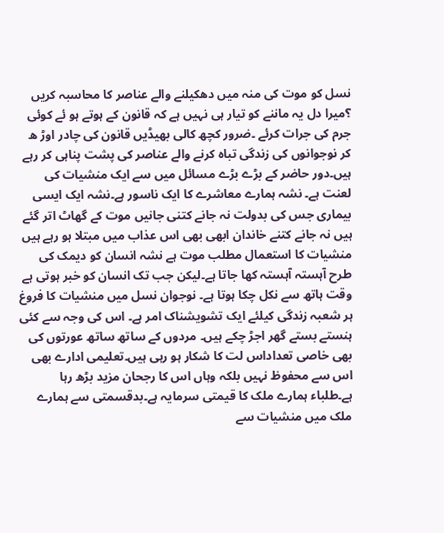نسل کو موت کی منہ میں دھکیلنے والے عناصر کا محاسبہ کریں ؟میرا دل یہ ماننے کو تیار ہی نہیں ہے کہ قانون کے ہوتے ہو ئے کوئی جرم کی جرات کرئے ۔ضرور کچھ کالی بھیڈیں قانون کی چادر اوڑ ھ کر نوجوانوں کی زندگی تباہ کرنے والے عناصر کی پشت پناہی کر رہے ہیں۔دور حاضر کے بڑے بڑے مسائل میں سے ایک منشیات کی لعنت ہے۔ نشہ ہمارے معاشرے کا ایک ناسور ہے۔نشہ ایک ایسی بیماری جس کی بدولت نہ جانے کتنی جانیں موت کے گھاٹ اتر گئے ہیں نہ جانے کتنے خاندان ابھی بھی اس عذاب میں مبتلا ہو رہے ہیں منشیات کا استعمال مطلب موت ہے نشہ انسان کو دیمک کی طرح آہستہ آہستہ کھا جاتا ہے۔لیکن جب تک انسان کو خبر ہوتی ہے وقت ہاتھ سے نکل چکا ہوتا ہے۔ نوجوان نسل میں منشیات کا فروغ ہر شعبہ زندگی کیلئے ایک تشویشناک امر ہے۔ اس کی وجہ سے کئی ہنستے بستے گھر اجڑ چکے ہیں۔ مردوں کے ساتھ ساتھ عورتوں کی بھی خاصی تعداداس لت کا شکار ہو رہی ہیں۔تعلیمی ادارے بھی اس سے محفوظ نہیں بلکہ وہاں اس کا رجحان مزید بڑھ رہا ہے۔طلباء ہمارے ملک کا قیمتی سرمایہ ہے۔بدقسمتی سے ہمارے ملک میں منشیات سے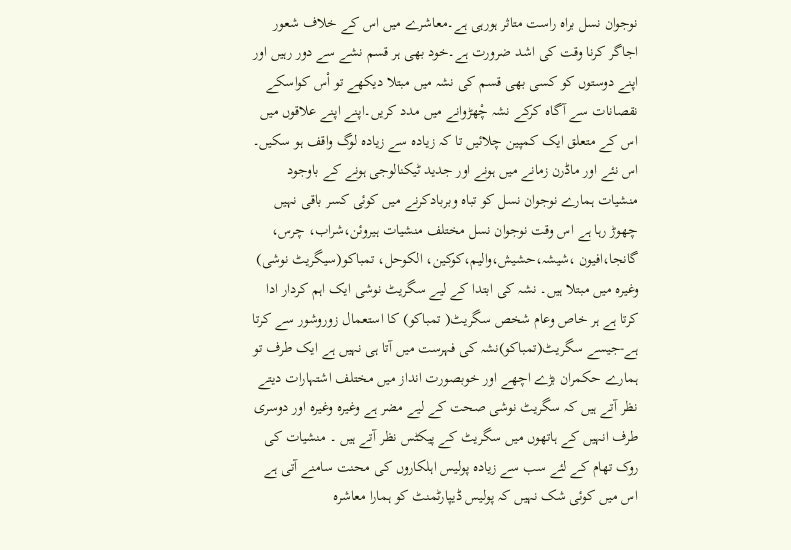نوجوان نسل براہ راست متاثر ہورہی ہے۔معاشرے میں اس کے خلاف شعور اجاگر کرنا وقت کی اشد ضرورت ہے۔خود بھی ہر قسم نشے سے دور رہیں اور اپنے دوستوں کو کسی بھی قسم کی نشہ میں مبتلا دیکھے تو اْس کواسکے نقصانات سے آگاہ کرکے نشہ چْھڑوانے میں مدد کریں۔اپنے اپنے علاقوں میں اس کے متعلق ایک کمپین چلائیں تا کہ زیادہ سے زیادہ لوگ واقف ہو سکیں۔ اس نئے اور ماڈرن زمانے میں ہونے اور جدید ٹیکنالوجی ہونے کے باوجود منشیات ہمارے نوجوان نسل کو تباہ وبربادکرنے میں کوئی کسر باقی نہیں چھوڑ رہا ہے اس وقت نوجوان نسل مختلف منشیات ہیروئن،شراب، چرس، گانجا،افیون ،شیشہ،حشیش،والیم،کوکین، الکوحل، تمباکو(سیگریٹ نوشی) وغیرہ میں مبتلا ہیں۔ نشہ کی ابتدا کے لیے سگریٹ نوشی ایک اہم کردار ادا کرتا ہے ہر خاص وعام شخص سگریٹ( تمباکو) کا استعمال زوروشور سے کرتا ہے-جیسے سگریٹ(تمباکو)نشہ کی فہرست میں آتا ہی نہیں ہے ایک طرف تو ہمارے حکمران بڑے اچھے اور خوبصورت انداز میں مختلف اشتہارات دیتے نظر آتے ہیں کہ سگریٹ نوشی صحت کے لیے مضر ہے وغیرہ وغیرہ اور دوسری طرف انہیں کے ہاتھوں میں سگریٹ کے پیکٹس نظر آتے ہیں ۔ منشیات کی روک تھام کے لئے سب سے زیادہ پولیس اہلکاروں کی محنت سامنے آتی ہے اس میں کوئی شک نہیں کہ پولیس ڈیپارٹمنٹ کو ہمارا معاشرہ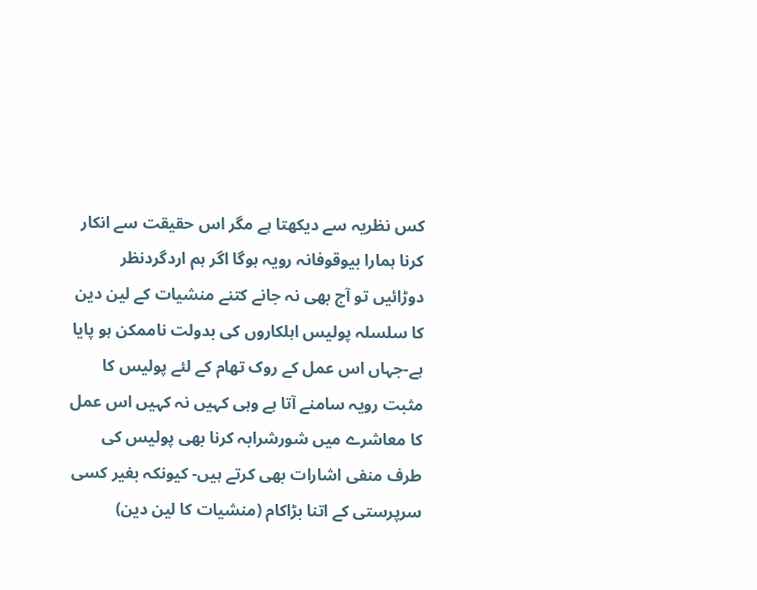کس نظریہ سے دیکھتا ہے مگر اس حقیقت سے انکار کرنا ہمارا بیوقوفانہ رویہ ہوگا اگر ہم اردگردنظر دوڑائیں تو آج بھی نہ جانے کتنے منشیات کے لین دین کا سلسلہ پولیس اہلکاروں کی بدولت ناممکن ہو پایا ہے-جہاں اس عمل کے روک تھام کے لئے پولیس کا مثبت رویہ سامنے آتا ہے وہی کہیں نہ کہیں اس عمل کا معاشرے میں شورشرابہ کرنا بھی پولیس کی طرف منفی اشارات بھی کرتے ہیں- کیونکہ بغیر کسی سرپرستی کے اتنا بڑاکام (منشیات کا لین دین)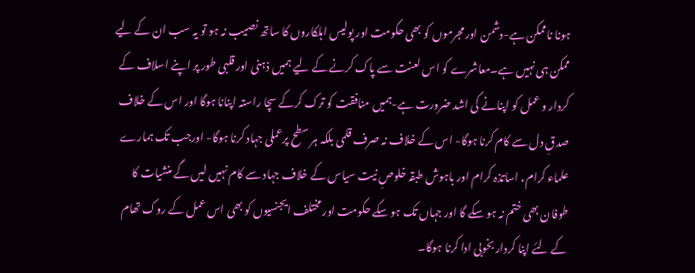ہونا ناممکن ہے-دشمن اور مجرموں کو بھی حکومت اور پولیس اہلکاروں کا ساتھ نصیب نہ ہو تو یہ سب ان کے لیے ممکن ہی نہیں ہے۔معاشرے کو اس لعنت سے پاک کرنے کے لیے ہمیں ذہنی اور قلبی طور پر اپنے اسلاف کے کردار و عمل کو اپنانے کی اشد ضرورت ہے-ہمیں منافقت کو ترک کرکے سچا راستہ اپنانا ہوگا اور اس کے خلاف صدقِ دل سے کام کرنا ہوگا- اس کے خلاف نہ صرف قلمی بلکہ ہر سطح پرعملی جہاد کرنا ہوگا- اورجب تک ہمارے علماء کرام، اساتذہ کرام اور باہوش طبقہ خلوصِ نیت سیاس کے خلاف جہاد سے کام نہیں لیں گے منشیات کا طوفان بھی ختم نہ ہو سکے گا اور جہاں تک ہو سکے حکومت اور مختلف ایجنسیوں کو بھی اس عمل کے روک تھام کے لئے اپنا کردار بخوبی ادا کرنا ہوگا۔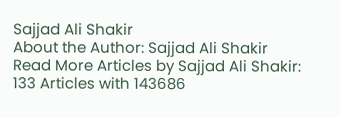Sajjad Ali Shakir
About the Author: Sajjad Ali Shakir Read More Articles by Sajjad Ali Shakir: 133 Articles with 143686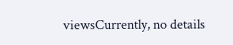viewsCurrently, no details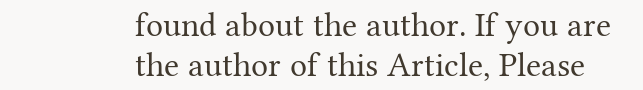found about the author. If you are the author of this Article, Please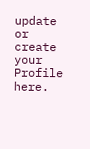update or create your Profile here.